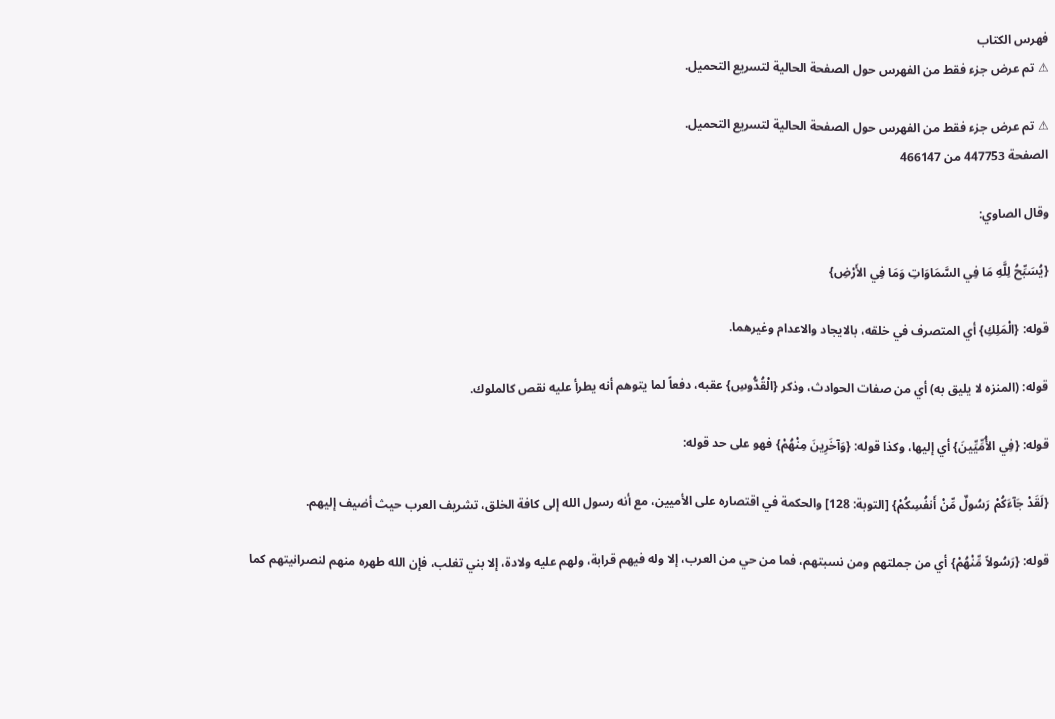فهرس الكتاب
⚠ تم عرض جزء فقط من الفهرس حول الصفحة الحالية لتسريع التحميل.

⚠ تم عرض جزء فقط من الفهرس حول الصفحة الحالية لتسريع التحميل.
الصفحة 447753 من 466147

وقال الصاوي:

{يُسَبِّحُ لِلَّهِ مَا فِي السَّمَاوَاتِ وَمَا فِي الأَرْضِ}

قوله: {الْمَلِكِ} أي المتصرف في خلقه، بالايجاد والاعدام وغيرهما.

قوله: (المنزه لا يليق به) أي من صفات الحوادث، وذكر {الْقُدُّوسِ} عقبه، دفعاً لما يتوهم أنه يطرأ عليه نقص كالملوك.

قوله: {فِي الأُمِّيِّينَ} أي إليها، وكذا قوله: {وَآخَرِينَ مِنْهُمْ} فهو على حد قوله:

{لَقَدْ جَآءَكُمْ رَسُولٌ مِّنْ أَنفُسِكُمْ} [التوبة: 128] والحكمة في اقتصاره على الأميين، مع أنه رسول الله إلى كافة الخلق، تشريف العرب حيث أضيف إليهم.

قوله: {رَسُولاً مِّنْهُمْ} أي من جملتهم ومن نسبتهم، فما من حي من العرب، إلا وله فيهم قرابة، ولهم عليه ولادة، إلا بني تغلب، فإن الله طهره منهم لنصرانيتهم كما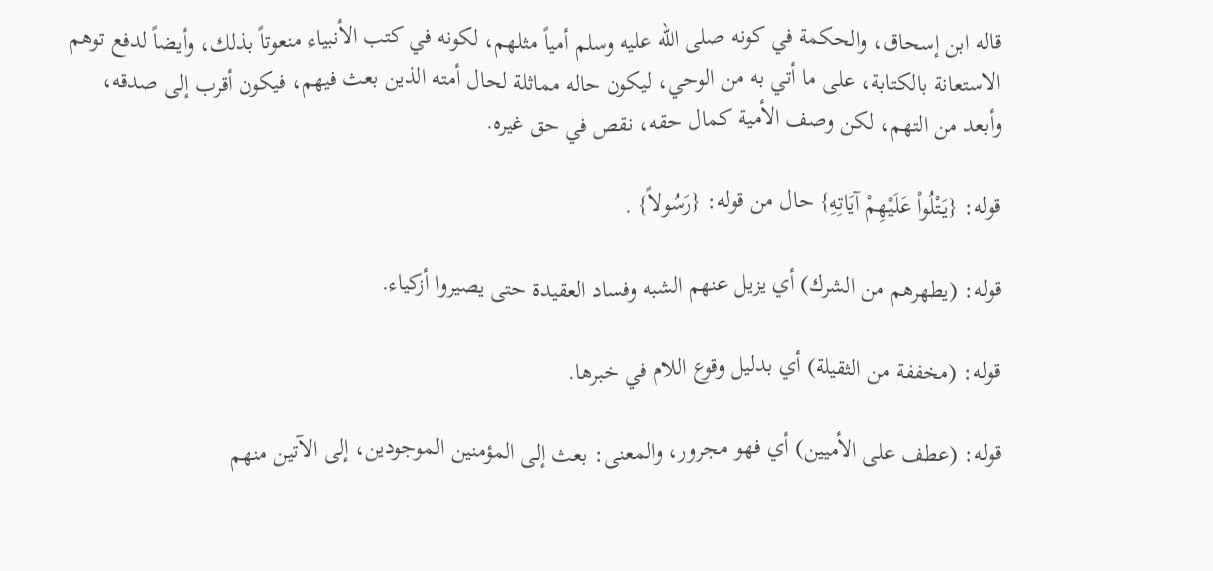قاله ابن إسحاق، والحكمة في كونه صلى الله عليه وسلم أمياً مثلهم، لكونه في كتب الأنبياء منعوتاً بذلك، وأيضاً لدفع توهم الاستعانة بالكتابة، على ما أتي به من الوحي، ليكون حاله مماثلة لحال أمته الذين بعث فيهم، فيكون أقرب إلى صدقه، وأبعد من التهم، لكن وصف الأمية كمال حقه، نقص في حق غيره.

قوله: {يَتْلُواْ عَلَيْهِمْ آيَاتِهِ} حال من قوله: {رَسُولاً} .

قوله: (يطهرهم من الشرك) أي يزيل عنهم الشبه وفساد العقيدة حتى يصيروا أزكياء.

قوله: (مخففة من الثقيلة) أي بدليل وقوع اللام في خبرها.

قوله: (عطف على الأميين) أي فهو مجرور، والمعنى: بعث إلى المؤمنين الموجودين، إلى الآتين منهم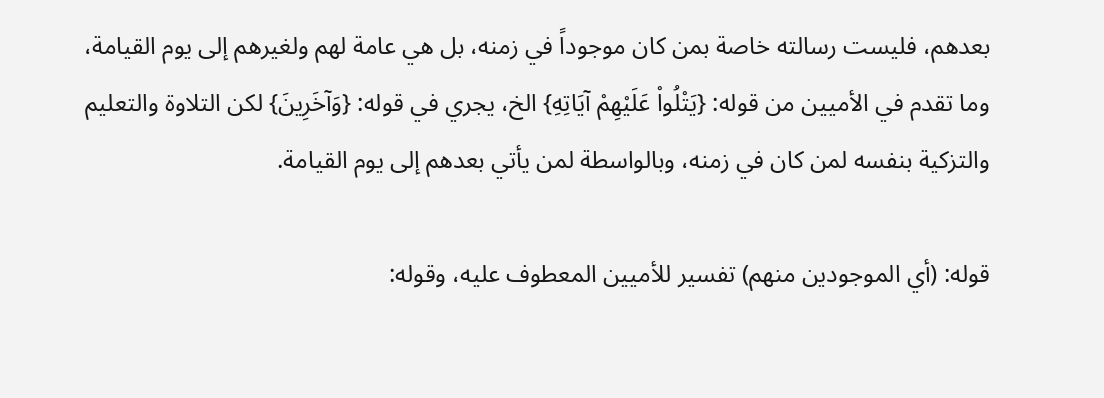بعدهم، فليست رسالته خاصة بمن كان موجوداً في زمنه، بل هي عامة لهم ولغيرهم إلى يوم القيامة، وما تقدم في الأميين من قوله: {يَتْلُواْ عَلَيْهِمْ آيَاتِهِ} الخ، يجري في قوله: {وَآخَرِينَ} لكن التلاوة والتعليم والتزكية بنفسه لمن كان في زمنه، وبالواسطة لمن يأتي بعدهم إلى يوم القيامة.

قوله: (أي الموجودين منهم) تفسير للأميين المعطوف عليه، وقوله: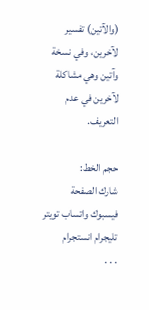(والآتين) تفسير لآخرين، وفي نسخة وآتين وهي مشاكلة لآخرين في عدم التعريف.

حجم الخط:
شارك الصفحة
فيسبوك واتساب تويتر تليجرام انستجرام
. . .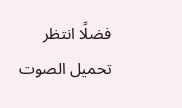فضلًا انتظر تحميل الصوت